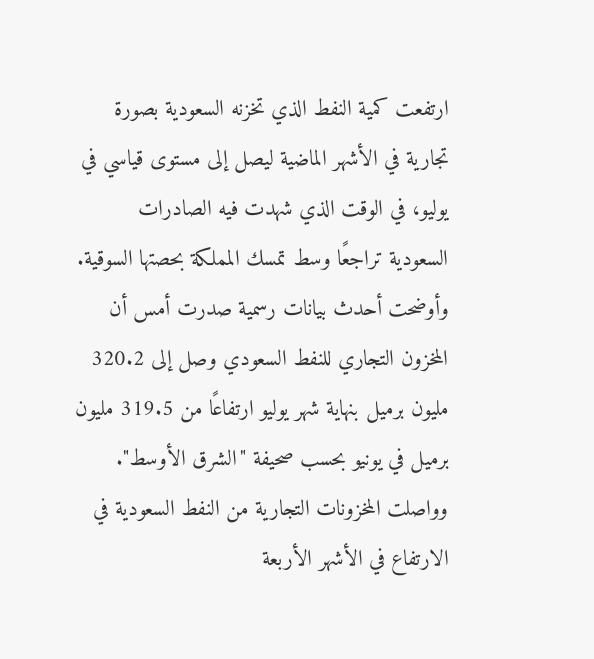ارتفعت كمية النفط الذي تخزنه السعودية بصورة تجارية في الأشهر الماضية ليصل إلى مستوى قياسي في يوليو، في الوقت الذي شهدت فيه الصادرات السعودية تراجعًا وسط تمسك المملكة بحصتها السوقية.
وأوضحت أحدث بيانات رسمية صدرت أمس أن المخزون التجاري للنفط السعودي وصل إلى 320.2 مليون برميل بنهاية شهر يوليو ارتفاعًا من 319.5 مليون برميل في يونيو بحسب صحيفة "الشرق الأوسط".
وواصلت المخزونات التجارية من النفط السعودية في الارتفاع في الأشهر الأربعة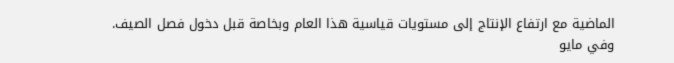الماضية مع ارتفاع الإنتاج إلى مستويات قياسية هذا العام وبخاصة قبل دخول فصل الصيف.
وفي مايو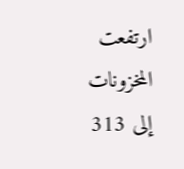ارتفعت المخزونات إلى 313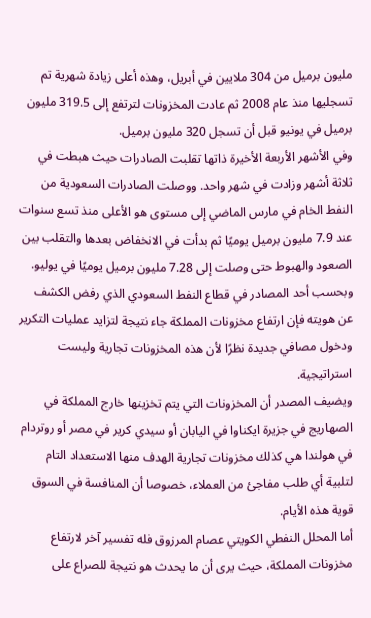مليون برميل من 304 ملايين في أبريل، وهذه أعلى زيادة شهرية تم تسجليها منذ عام 2008 ثم عادت المخزونات لترتفع إلى 319.5 مليون برميل في يونيو قبل أن تسجل 320 مليون برميل.
وفي الأشهر الأربعة الأخيرة ذاتها تقلبت الصادرات حيث هبطت في ثلاثة أشهر وزادت في شهر واحد. ووصلت الصادرات السعودية من النفط الخام في مارس الماضي إلى مستوى هو الأعلى منذ تسع سنوات عند 7.9 مليون برميل يوميًا ثم بدأت في الانخفاض بعدها والتقلب بين الصعود والهبوط حتى وصلت إلى 7.28 مليون برميل يوميًا في يوليو.
وبحسب أحد المصادر في قطاع النفط السعودي الذي رفض الكشف عن هويته فإن ارتفاع مخزونات المملكة جاء نتيجة لتزايد عمليات التكرير ودخول مصافي جديدة نظرًا لأن هذه المخزونات تجارية وليست استراتيجية.
ويضيف المصدر أن المخزونات التي يتم تخزينها خارج المملكة في الصهاريج في جزيرة ايكناوا في اليابان أو سيدي كرير في مصر أو روتردام في هولندا هي كذلك مخزونات تجارية الهدف منها الاستعداد التام لتلبية أي طلب مفاجئ من العملاء، خصوصا أن المنافسة في السوق قوية هذه الأيام.
أما المحلل النفطي الكويتي عصام المرزوق فله تفسير آخر لارتفاع مخزونات المملكة، حيث يرى أن ما يحدث هو نتيجة للصراع على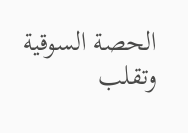الحصة السوقية وتقلب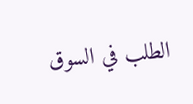الطلب في السوق